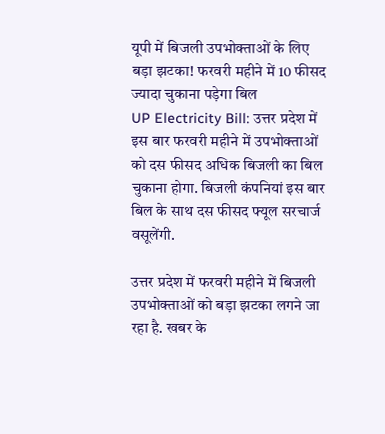यूपी में बिजली उपभोक्ताओं के लिए बड़ा झटका! फरवरी महीने में 10 फीसद ज्यादा चुकाना पड़ेगा बिल
UP Electricity Bill: उत्तर प्रदेश में इस बार फरवरी महीने में उपभोक्ताओं को दस फीसद अधिक बिजली का बिल चुकाना होगा. बिजली कंपनियां इस बार बिल के साथ दस फीसद फ्यूल सरचार्ज वसूलेंगी.

उत्तर प्रदेश में फरवरी महीने में बिजली उपभोक्ताओं को बड़ा झटका लगने जा रहा है. खबर के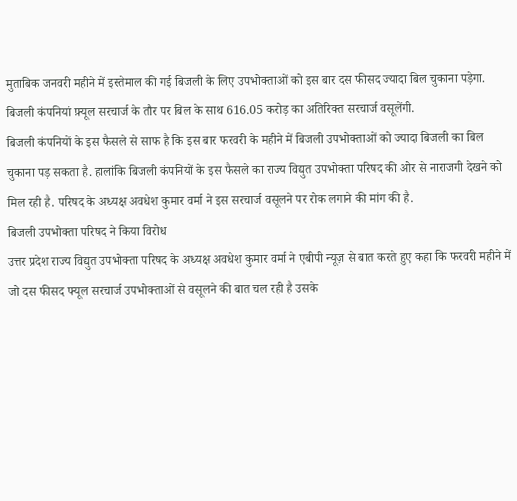मुताबिक जनवरी महीने में इस्तेमाल की गई बिजली के लिए उपभोक्ताओं को इस बार दस फीसद ज्यादा बिल चुकाना पड़ेगा. बिजली कंपनियां फ़्यूल सरचार्ज के तौर पर बिल के साथ 616.05 करोड़ का अतिरिक्त सरचार्ज वसूलेंगी.
बिजली कंपनियों के इस फैसले से साफ है कि इस बार फरवरी के महीने में बिजली उपभोक्ताओं को ज्यादा बिजली का बिल चुकाना पड़ सकता है. हालांकि बिजली कंपनियों के इस फैसले का राज्य विद्युत उपभोक्ता परिषद की ओर से नाराजगी देखने को मिल रही है. परिषद के अध्यक्ष अवधेश कुमार वर्मा ने इस सरचार्ज वसूलने पर रोक लगाने की मांग की है.
बिजली उपभोक्ता परिषद ने किया विरोध
उत्तर प्रदेश राज्य विद्युत उपभोक्ता परिषद के अध्यक्ष अवधेश कुमार वर्मा ने एबीपी न्यूज़ से बात करते हुए कहा कि फरवरी महीने में जो दस फीसद फ्यूल सरचार्ज उपभोक्ताओं से वसूलने की बात चल रही है उसके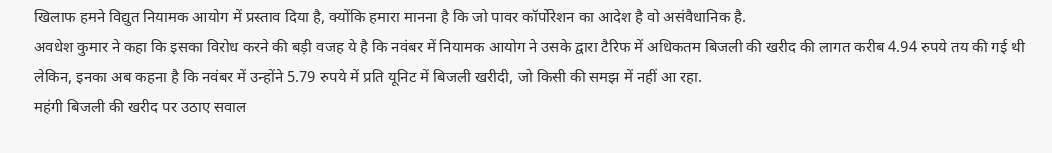खिलाफ हमने विद्युत नियामक आयोग में प्रस्ताव दिया है, क्योंकि हमारा मानना है कि जो पावर कॉर्पोरेशन का आदेश है वो असंवैधानिक है.
अवधेश कुमार ने कहा कि इसका विरोध करने की बड़ी वजह ये है कि नवंबर में नियामक आयोग ने उसके द्वारा टैरिफ में अधिकतम बिजली की खरीद की लागत करीब 4.94 रुपये तय की गई थी लेकिन, इनका अब कहना है कि नवंबर में उन्होंने 5.79 रुपये में प्रति यूनिट में बिजली खरीदी, जो किसी की समझ में नहीं आ रहा.
महंगी बिजली की खरीद पर उठाए सवाल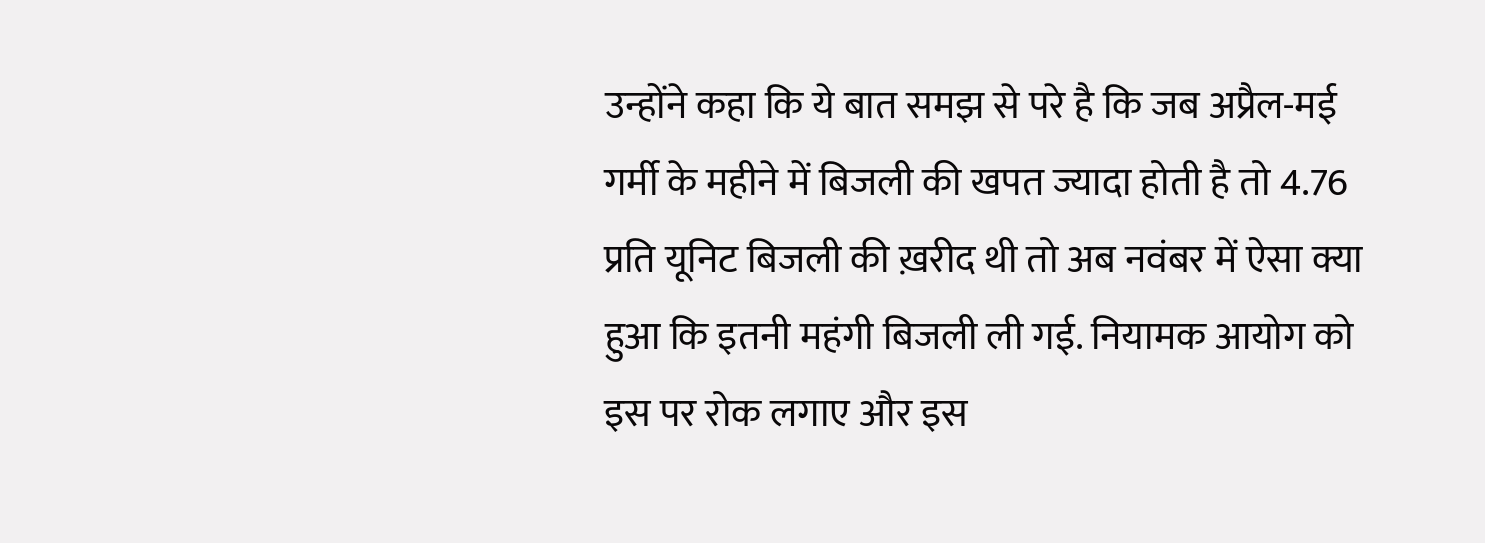उन्होंने कहा कि ये बात समझ से परे है कि जब अप्रैल-मई गर्मी के महीने में बिजली की खपत ज्यादा होती है तो 4.76 प्रति यूनिट बिजली की ख़रीद थी तो अब नवंबर में ऐसा क्या हुआ कि इतनी महंगी बिजली ली गई. नियामक आयोग को इस पर रोक लगाए और इस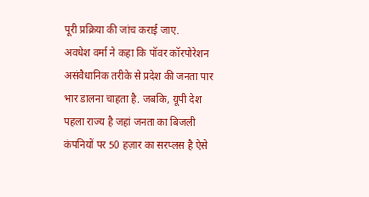पूरी प्रक्रिया की जांच कराई जाए.
अवधेश वर्मा ने कहा कि पॉवर कॉरपोरेशन असंवैधानिक तरीके से प्रदेश की जनता पार भार डालना चाहता है. जबकि, यूपी देश पहला राज्य है जहां जनता का बिजली कंपनियों पर 50 हज़ार का सरप्लस है ऐसे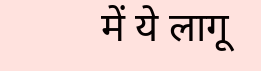में ये लागू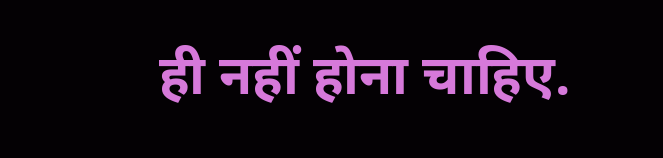ही नहीं होना चाहिए.